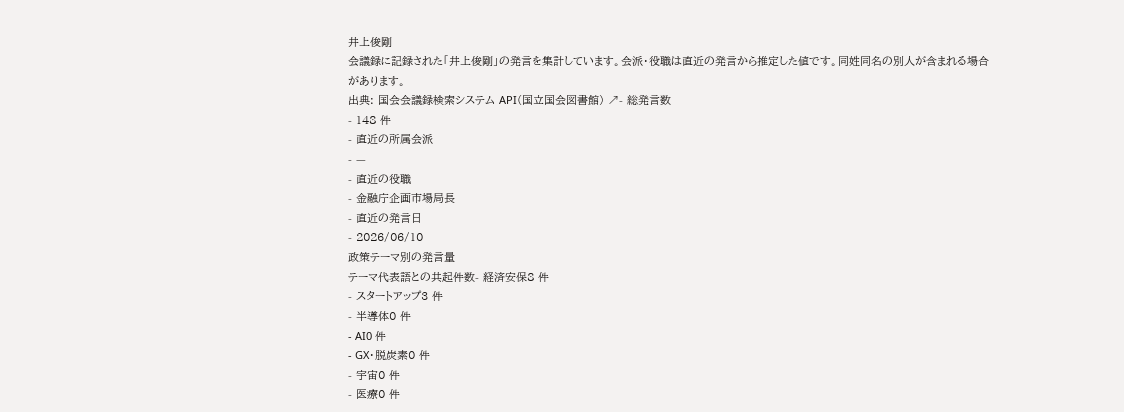井上俊剛
会議録に記録された「井上俊剛」の発言を集計しています。会派・役職は直近の発言から推定した値です。同姓同名の別人が含まれる場合があります。
出典: 国会会議録検索システム API(国立国会図書館) ↗- 総発言数
- 148 件
- 直近の所属会派
- —
- 直近の役職
- 金融庁企画市場局長
- 直近の発言日
- 2026/06/10
政策テーマ別の発言量
テーマ代表語との共起件数- 経済安保8 件
- スタートアップ3 件
- 半導体0 件
- AI0 件
- GX・脱炭素0 件
- 宇宙0 件
- 医療0 件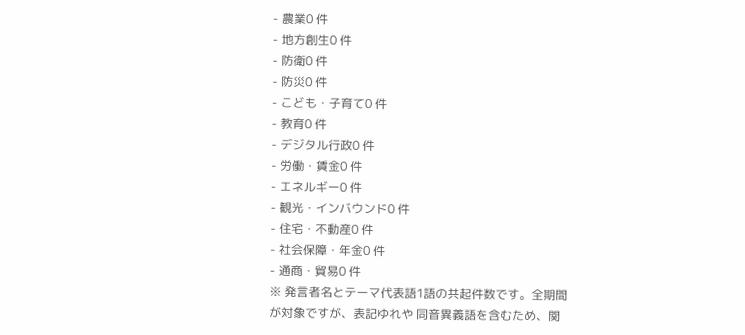- 農業0 件
- 地方創生0 件
- 防衛0 件
- 防災0 件
- こども・子育て0 件
- 教育0 件
- デジタル行政0 件
- 労働・賃金0 件
- エネルギー0 件
- 観光・インバウンド0 件
- 住宅・不動産0 件
- 社会保障・年金0 件
- 通商・貿易0 件
※ 発言者名とテーマ代表語1語の共起件数です。全期間が対象ですが、表記ゆれや 同音異義語を含むため、関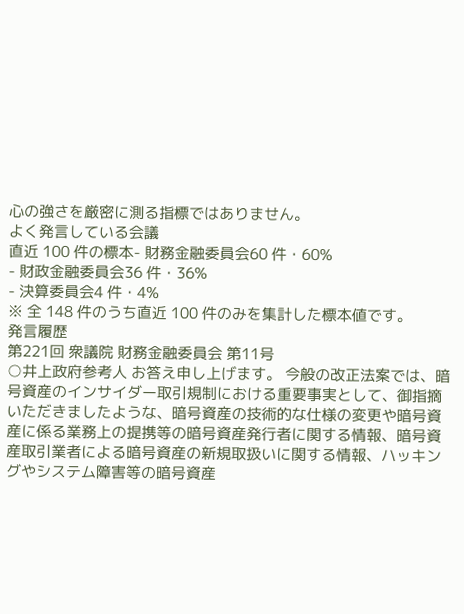心の強さを厳密に測る指標ではありません。
よく発言している会議
直近 100 件の標本- 財務金融委員会60 件・60%
- 財政金融委員会36 件・36%
- 決算委員会4 件・4%
※ 全 148 件のうち直近 100 件のみを集計した標本値です。
発言履歴
第221回 衆議院 財務金融委員会 第11号
○井上政府参考人 お答え申し上げます。 今般の改正法案では、暗号資産のインサイダー取引規制における重要事実として、御指摘いただきましたような、暗号資産の技術的な仕様の変更や暗号資産に係る業務上の提携等の暗号資産発行者に関する情報、暗号資産取引業者による暗号資産の新規取扱いに関する情報、ハッキングやシステム障害等の暗号資産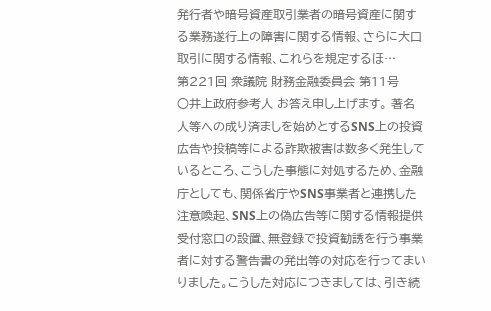発行者や暗号資産取引業者の暗号資産に関する業務遂行上の障害に関する情報、さらに大口取引に関する情報、これらを規定するほ…
第221回 衆議院 財務金融委員会 第11号
○井上政府参考人 お答え申し上げます。 著名人等への成り済ましを始めとするSNS上の投資広告や投稿等による詐欺被害は数多く発生しているところ、こうした事態に対処するため、金融庁としても、関係省庁やSNS事業者と連携した注意喚起、SNS上の偽広告等に関する情報提供受付窓口の設置、無登録で投資勧誘を行う事業者に対する警告書の発出等の対応を行ってまいりました。こうした対応につきましては、引き続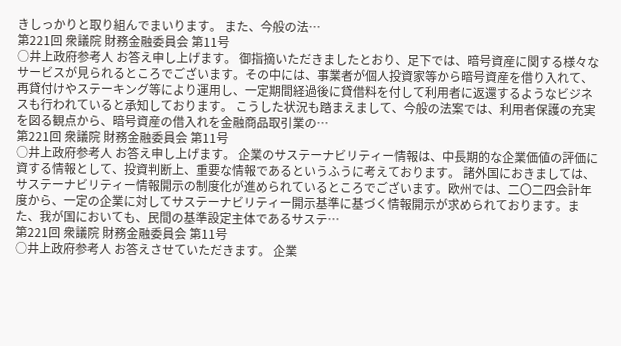きしっかりと取り組んでまいります。 また、今般の法…
第221回 衆議院 財務金融委員会 第11号
○井上政府参考人 お答え申し上げます。 御指摘いただきましたとおり、足下では、暗号資産に関する様々なサービスが見られるところでございます。その中には、事業者が個人投資家等から暗号資産を借り入れて、再貸付けやステーキング等により運用し、一定期間経過後に貸借料を付して利用者に返還するようなビジネスも行われていると承知しております。 こうした状況も踏まえまして、今般の法案では、利用者保護の充実を図る観点から、暗号資産の借入れを金融商品取引業の…
第221回 衆議院 財務金融委員会 第11号
○井上政府参考人 お答え申し上げます。 企業のサステーナビリティー情報は、中長期的な企業価値の評価に資する情報として、投資判断上、重要な情報であるというふうに考えております。 諸外国におきましては、サステーナビリティー情報開示の制度化が進められているところでございます。欧州では、二〇二四会計年度から、一定の企業に対してサステーナビリティー開示基準に基づく情報開示が求められております。また、我が国においても、民間の基準設定主体であるサステ…
第221回 衆議院 財務金融委員会 第11号
○井上政府参考人 お答えさせていただきます。 企業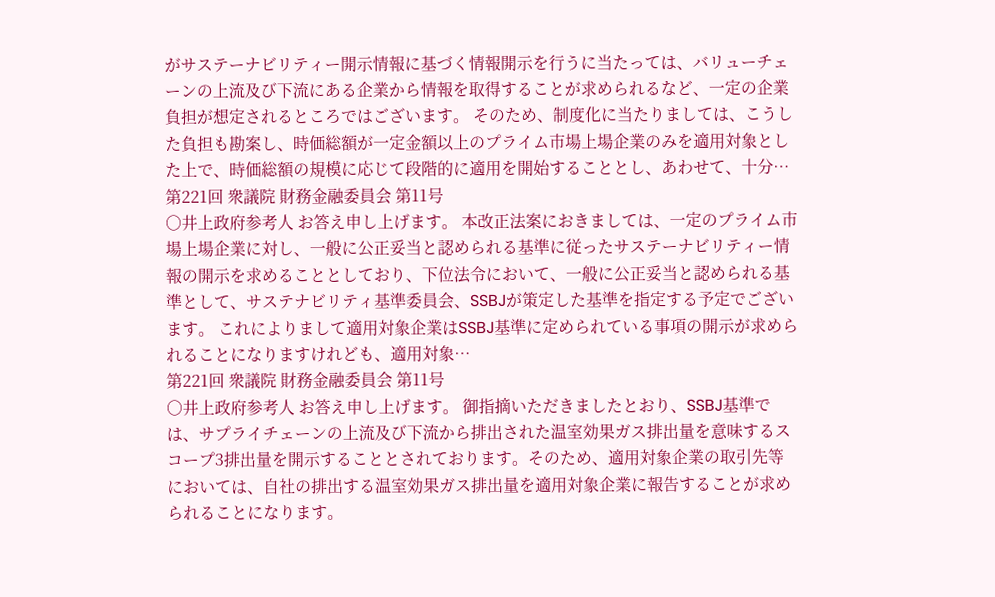がサステーナビリティー開示情報に基づく情報開示を行うに当たっては、バリューチェーンの上流及び下流にある企業から情報を取得することが求められるなど、一定の企業負担が想定されるところではございます。 そのため、制度化に当たりましては、こうした負担も勘案し、時価総額が一定金額以上のプライム市場上場企業のみを適用対象とした上で、時価総額の規模に応じて段階的に適用を開始することとし、あわせて、十分…
第221回 衆議院 財務金融委員会 第11号
○井上政府参考人 お答え申し上げます。 本改正法案におきましては、一定のプライム市場上場企業に対し、一般に公正妥当と認められる基準に従ったサステーナビリティー情報の開示を求めることとしており、下位法令において、一般に公正妥当と認められる基準として、サステナビリティ基準委員会、SSBJが策定した基準を指定する予定でございます。 これによりまして適用対象企業はSSBJ基準に定められている事項の開示が求められることになりますけれども、適用対象…
第221回 衆議院 財務金融委員会 第11号
○井上政府参考人 お答え申し上げます。 御指摘いただきましたとおり、SSBJ基準では、サプライチェーンの上流及び下流から排出された温室効果ガス排出量を意味するスコープ3排出量を開示することとされております。そのため、適用対象企業の取引先等においては、自社の排出する温室効果ガス排出量を適用対象企業に報告することが求められることになります。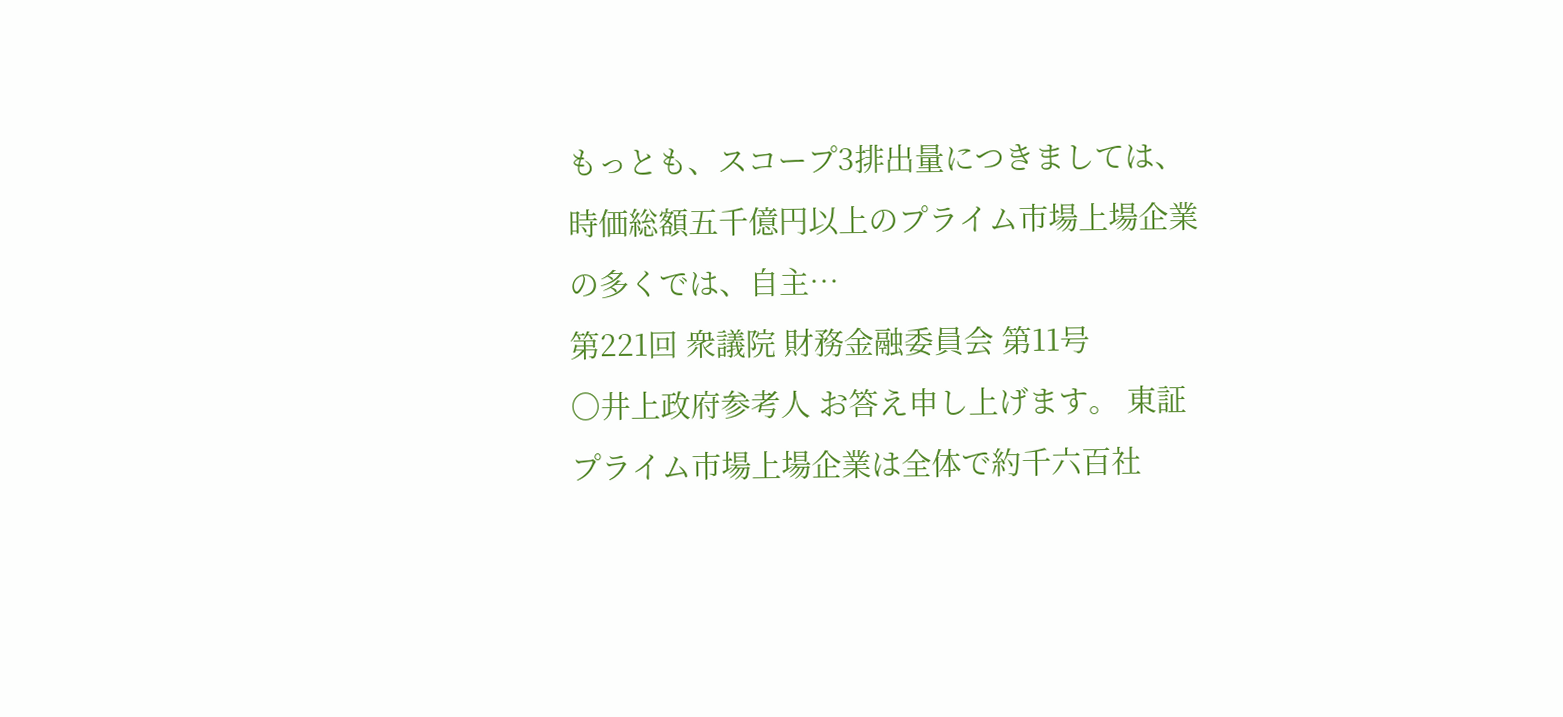もっとも、スコープ3排出量につきましては、時価総額五千億円以上のプライム市場上場企業の多くでは、自主…
第221回 衆議院 財務金融委員会 第11号
○井上政府参考人 お答え申し上げます。 東証プライム市場上場企業は全体で約千六百社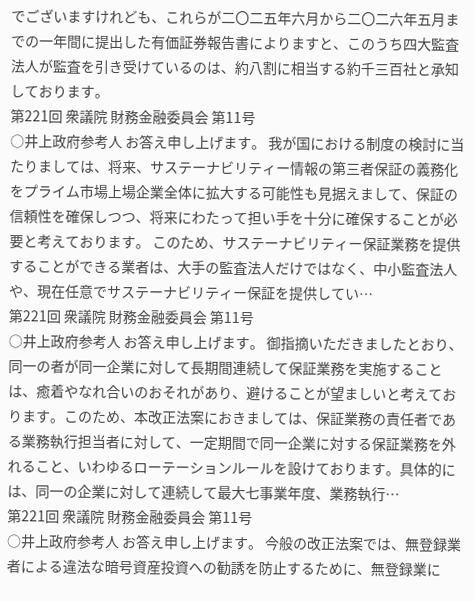でございますけれども、これらが二〇二五年六月から二〇二六年五月までの一年間に提出した有価証券報告書によりますと、このうち四大監査法人が監査を引き受けているのは、約八割に相当する約千三百社と承知しております。
第221回 衆議院 財務金融委員会 第11号
○井上政府参考人 お答え申し上げます。 我が国における制度の検討に当たりましては、将来、サステーナビリティー情報の第三者保証の義務化をプライム市場上場企業全体に拡大する可能性も見据えまして、保証の信頼性を確保しつつ、将来にわたって担い手を十分に確保することが必要と考えております。 このため、サステーナビリティー保証業務を提供することができる業者は、大手の監査法人だけではなく、中小監査法人や、現在任意でサステーナビリティー保証を提供してい…
第221回 衆議院 財務金融委員会 第11号
○井上政府参考人 お答え申し上げます。 御指摘いただきましたとおり、同一の者が同一企業に対して長期間連続して保証業務を実施することは、癒着やなれ合いのおそれがあり、避けることが望ましいと考えております。このため、本改正法案におきましては、保証業務の責任者である業務執行担当者に対して、一定期間で同一企業に対する保証業務を外れること、いわゆるローテーションルールを設けております。具体的には、同一の企業に対して連続して最大七事業年度、業務執行…
第221回 衆議院 財務金融委員会 第11号
○井上政府参考人 お答え申し上げます。 今般の改正法案では、無登録業者による違法な暗号資産投資への勧誘を防止するために、無登録業に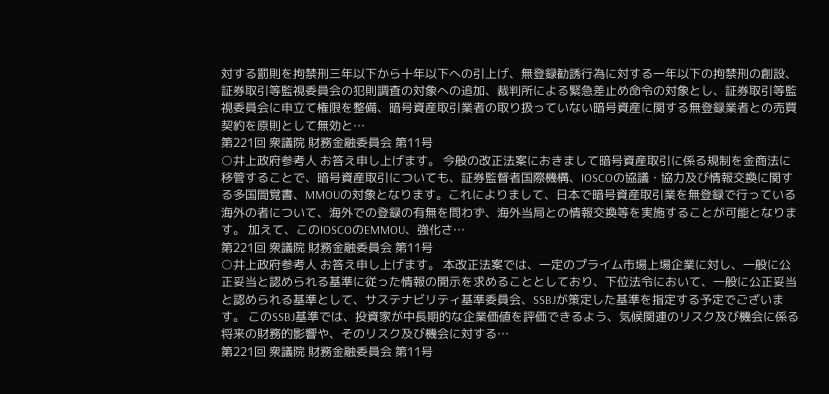対する罰則を拘禁刑三年以下から十年以下への引上げ、無登録勧誘行為に対する一年以下の拘禁刑の創設、証券取引等監視委員会の犯則調査の対象への追加、裁判所による緊急差止め命令の対象とし、証券取引等監視委員会に申立て権限を整備、暗号資産取引業者の取り扱っていない暗号資産に関する無登録業者との売買契約を原則として無効と…
第221回 衆議院 財務金融委員会 第11号
○井上政府参考人 お答え申し上げます。 今般の改正法案におきまして暗号資産取引に係る規制を金商法に移管することで、暗号資産取引についても、証券監督者国際機構、IOSCOの協議・協力及び情報交換に関する多国間覚書、MMOUの対象となります。これによりまして、日本で暗号資産取引業を無登録で行っている海外の者について、海外での登録の有無を問わず、海外当局との情報交換等を実施することが可能となります。 加えて、このIOSCOのEMMOU、強化さ…
第221回 衆議院 財務金融委員会 第11号
○井上政府参考人 お答え申し上げます。 本改正法案では、一定のプライム市場上場企業に対し、一般に公正妥当と認められる基準に従った情報の開示を求めることとしており、下位法令において、一般に公正妥当と認められる基準として、サステナビリティ基準委員会、SSBJが策定した基準を指定する予定でございます。 このSSBJ基準では、投資家が中長期的な企業価値を評価できるよう、気候関連のリスク及び機会に係る将来の財務的影響や、そのリスク及び機会に対する…
第221回 衆議院 財務金融委員会 第11号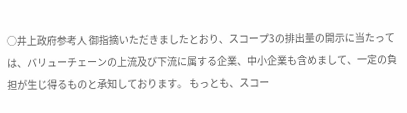○井上政府参考人 御指摘いただきましたとおり、スコープ3の排出量の開示に当たっては、バリューチェーンの上流及び下流に属する企業、中小企業も含めまして、一定の負担が生じ得るものと承知しております。 もっとも、スコー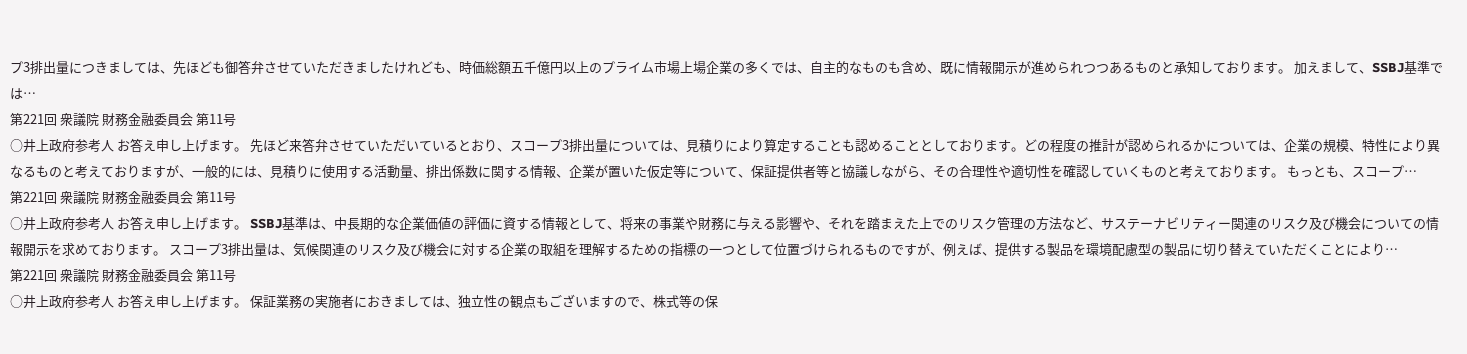プ3排出量につきましては、先ほども御答弁させていただきましたけれども、時価総額五千億円以上のプライム市場上場企業の多くでは、自主的なものも含め、既に情報開示が進められつつあるものと承知しております。 加えまして、SSBJ基準では…
第221回 衆議院 財務金融委員会 第11号
○井上政府参考人 お答え申し上げます。 先ほど来答弁させていただいているとおり、スコープ3排出量については、見積りにより算定することも認めることとしております。どの程度の推計が認められるかについては、企業の規模、特性により異なるものと考えておりますが、一般的には、見積りに使用する活動量、排出係数に関する情報、企業が置いた仮定等について、保証提供者等と協議しながら、その合理性や適切性を確認していくものと考えております。 もっとも、スコープ…
第221回 衆議院 財務金融委員会 第11号
○井上政府参考人 お答え申し上げます。 SSBJ基準は、中長期的な企業価値の評価に資する情報として、将来の事業や財務に与える影響や、それを踏まえた上でのリスク管理の方法など、サステーナビリティー関連のリスク及び機会についての情報開示を求めております。 スコープ3排出量は、気候関連のリスク及び機会に対する企業の取組を理解するための指標の一つとして位置づけられるものですが、例えば、提供する製品を環境配慮型の製品に切り替えていただくことにより…
第221回 衆議院 財務金融委員会 第11号
○井上政府参考人 お答え申し上げます。 保証業務の実施者におきましては、独立性の観点もございますので、株式等の保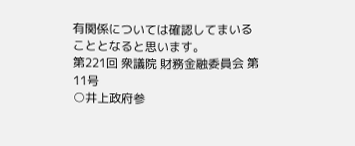有関係については確認してまいることとなると思います。
第221回 衆議院 財務金融委員会 第11号
○井上政府参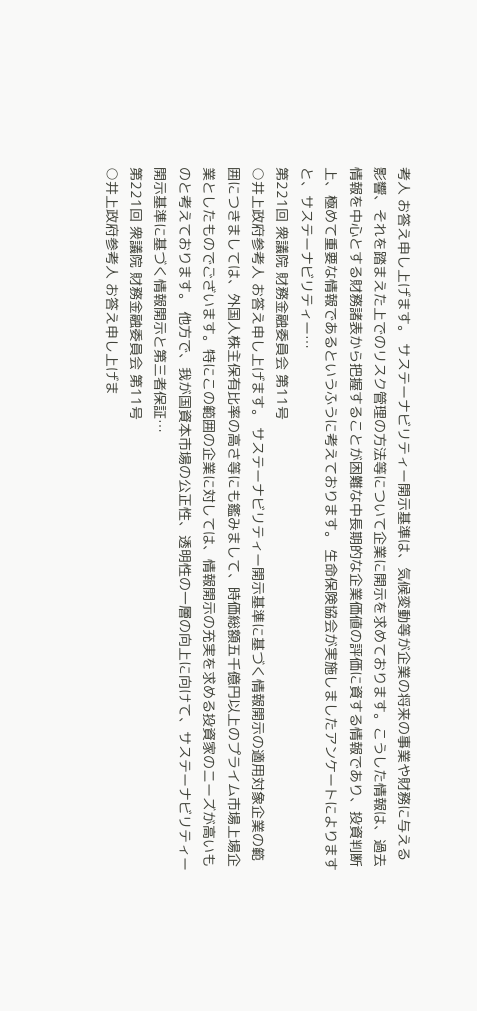考人 お答え申し上げます。 サステーナビリティー開示基準は、気候変動等が企業の将来の事業や財務に与える影響、それを踏まえた上でのリスク管理の方法等について企業に開示を求めております。こうした情報は、過去情報を中心とする財務諸表から把握することが困難な中長期的な企業価値の評価に資する情報であり、投資判断上、極めて重要な情報であるというふうに考えております。 生命保険協会が実施しましたアンケートによりますと、サステーナビリティー…
第221回 衆議院 財務金融委員会 第11号
○井上政府参考人 お答え申し上げます。 サステーナビリティー開示基準に基づく情報開示の適用対象企業の範囲につきましては、外国人株主保有比率の高さ等にも鑑みまして、時価総額五千億円以上のプライム市場上場企業としたものでございます。特にこの範囲の企業に対しては、情報開示の充実を求める投資家のニーズが高いものと考えております。 他方で、我が国資本市場の公正性、透明性の一層の向上に向けて、サステーナビリティー開示基準に基づく情報開示と第三者保証…
第221回 衆議院 財務金融委員会 第11号
○井上政府参考人 お答え申し上げま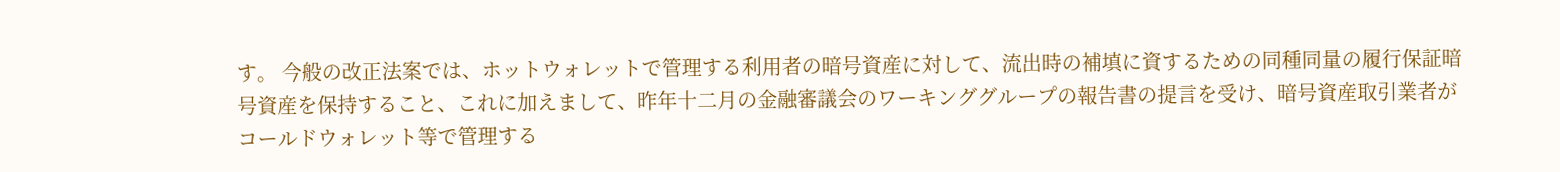す。 今般の改正法案では、ホットウォレットで管理する利用者の暗号資産に対して、流出時の補填に資するための同種同量の履行保証暗号資産を保持すること、これに加えまして、昨年十二月の金融審議会のワーキンググループの報告書の提言を受け、暗号資産取引業者がコールドウォレット等で管理する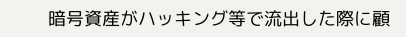暗号資産がハッキング等で流出した際に顧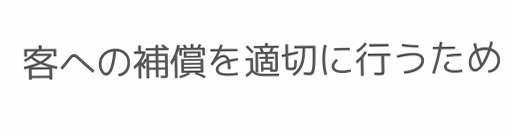客への補償を適切に行うため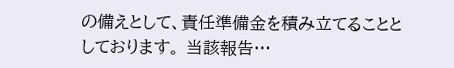の備えとして、責任準備金を積み立てることとしております。 当該報告…